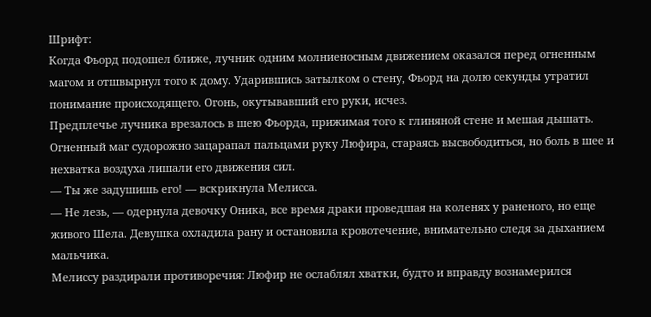Шрифт:
Когда Фьорд подошел ближе, лучник одним молниеносным движением оказался перед огненным магом и отшвырнул того к дому. Ударившись затылком о стену, Фьорд на долю секунды утратил понимание происходящего. Огонь, окутывавший его руки, исчез.
Предплечье лучника врезалось в шею Фьорда, прижимая того к глиняной стене и мешая дышать. Огненный маг судорожно зацарапал пальцами руку Люфира, стараясь высвободиться, но боль в шее и нехватка воздуха лишали его движения сил.
— Ты же задушишь его! — вскрикнула Мелисса.
— Не лезь, — одернула девочку Оника, все время драки проведшая на коленях у раненого, но еще живого Шела. Девушка охладила рану и остановила кровотечение, внимательно следя за дыханием мальчика.
Мелиссу раздирали противоречия: Люфир не ослаблял хватки, будто и вправду вознамерился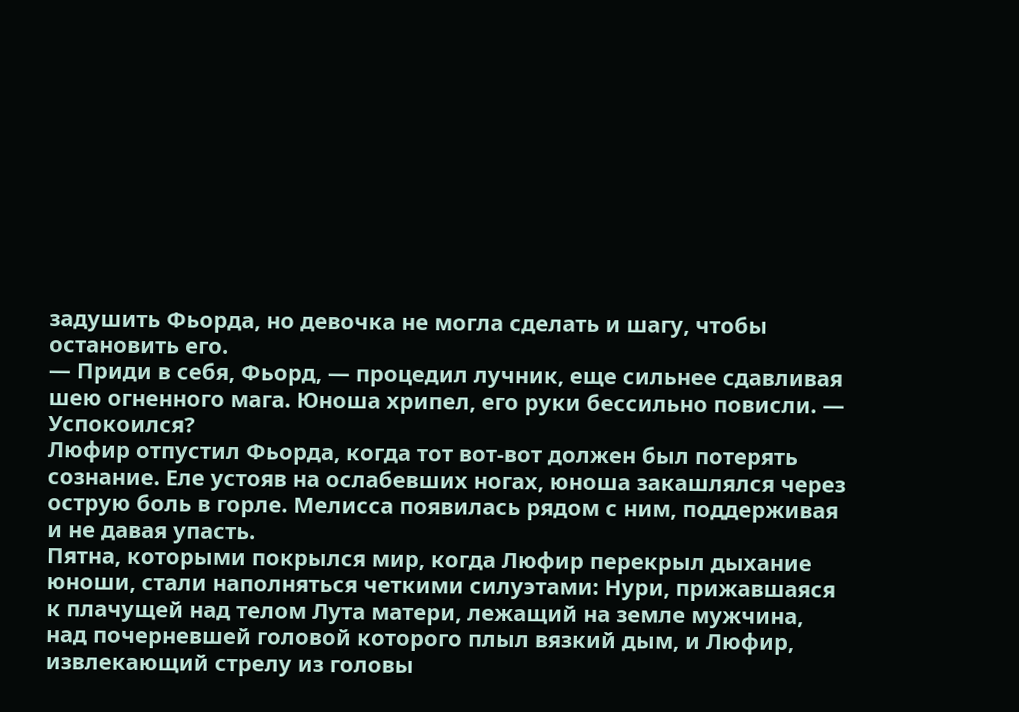задушить Фьорда, но девочка не могла сделать и шагу, чтобы остановить его.
— Приди в себя, Фьорд, — процедил лучник, еще сильнее сдавливая шею огненного мага. Юноша хрипел, его руки бессильно повисли. — Успокоился?
Люфир отпустил Фьорда, когда тот вот-вот должен был потерять сознание. Еле устояв на ослабевших ногах, юноша закашлялся через острую боль в горле. Мелисса появилась рядом с ним, поддерживая и не давая упасть.
Пятна, которыми покрылся мир, когда Люфир перекрыл дыхание юноши, стали наполняться четкими силуэтами: Нури, прижавшаяся к плачущей над телом Лута матери, лежащий на земле мужчина, над почерневшей головой которого плыл вязкий дым, и Люфир, извлекающий стрелу из головы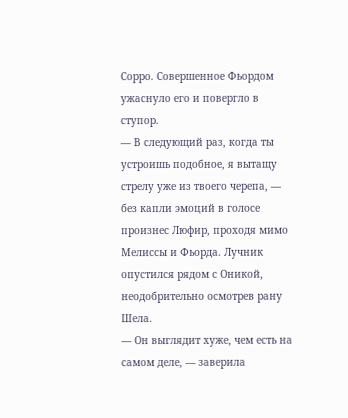Сорро. Совершенное Фьордом ужаснуло его и повергло в ступор.
— В следующий раз, когда ты устроишь подобное, я вытащу стрелу уже из твоего черепа, — без капли эмоций в голосе произнес Люфир, проходя мимо Мелиссы и Фьорда. Лучник опустился рядом с Оникой, неодобрительно осмотрев рану Шела.
— Он выглядит хуже, чем есть на самом деле, — заверила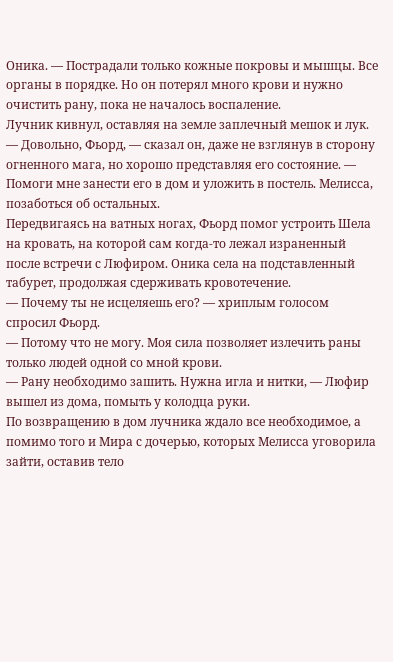Оника. — Пострадали только кожные покровы и мышцы. Все органы в порядке. Но он потерял много крови и нужно очистить рану, пока не началось воспаление.
Лучник кивнул, оставляя на земле заплечный мешок и лук.
— Довольно, Фьорд, — сказал он, даже не взглянув в сторону огненного мага, но хорошо представляя его состояние. — Помоги мне занести его в дом и уложить в постель. Мелисса, позаботься об остальных.
Передвигаясь на ватных ногах, Фьорд помог устроить Шела на кровать, на которой сам когда-то лежал израненный после встречи с Люфиром. Оника села на подставленный табурет, продолжая сдерживать кровотечение.
— Почему ты не исцеляешь его? — хриплым голосом спросил Фьорд.
— Потому что не могу. Моя сила позволяет излечить раны только людей одной со мной крови.
— Рану необходимо зашить. Нужна игла и нитки, — Люфир вышел из дома, помыть у колодца руки.
По возвращению в дом лучника ждало все необходимое, а помимо того и Мира с дочерью, которых Мелисса уговорила зайти, оставив тело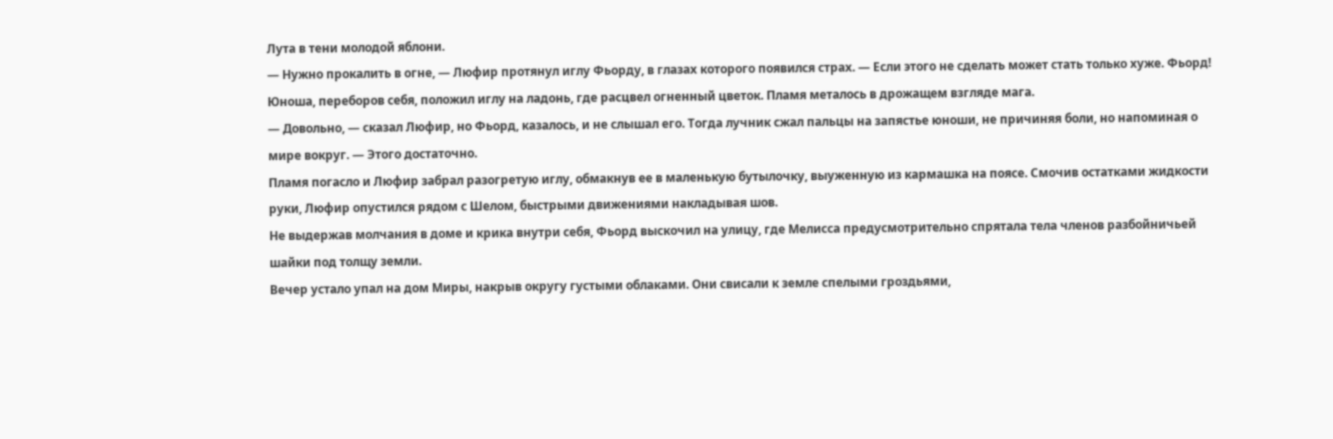Лута в тени молодой яблони.
— Нужно прокалить в огне, — Люфир протянул иглу Фьорду, в глазах которого появился страх. — Если этого не сделать может стать только хуже. Фьорд!
Юноша, переборов себя, положил иглу на ладонь, где расцвел огненный цветок. Пламя металось в дрожащем взгляде мага.
— Довольно, — сказал Люфир, но Фьорд, казалось, и не слышал его. Тогда лучник сжал пальцы на запястье юноши, не причиняя боли, но напоминая о мире вокруг. — Этого достаточно.
Пламя погасло и Люфир забрал разогретую иглу, обмакнув ее в маленькую бутылочку, выуженную из кармашка на поясе. Смочив остатками жидкости руки, Люфир опустился рядом с Шелом, быстрыми движениями накладывая шов.
Не выдержав молчания в доме и крика внутри себя, Фьорд выскочил на улицу, где Мелисса предусмотрительно спрятала тела членов разбойничьей шайки под толщу земли.
Вечер устало упал на дом Миры, накрыв округу густыми облаками. Они свисали к земле спелыми гроздьями,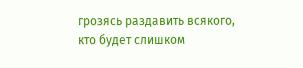грозясь раздавить всякого, кто будет слишком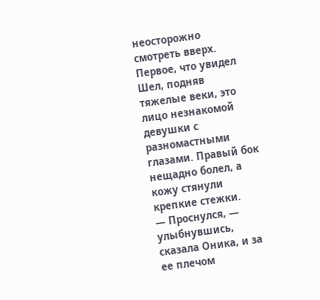неосторожно смотреть вверх.
Первое, что увидел Шел, подняв тяжелые веки, это лицо незнакомой девушки с разномастными глазами. Правый бок нещадно болел, а кожу стянули крепкие стежки.
— Проснулся, — улыбнувшись, сказала Оника, и за ее плечом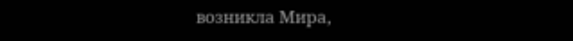возникла Мира,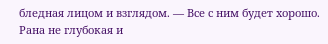бледная лицом и взглядом. — Все с ним будет хорошо. Рана не глубокая и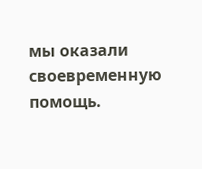мы оказали своевременную помощь.